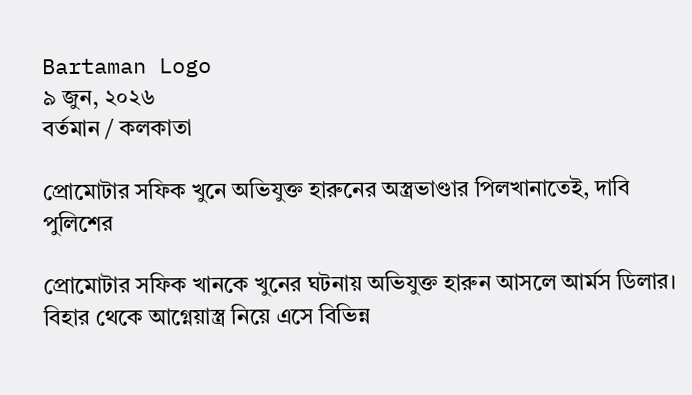Bartaman Logo
৯ জুন, ২০২৬
বর্তমান / কলকাতা

প্রোমোটার সফিক খুনে অভিযুক্ত হারুনের অস্ত্রভাণ্ডার পিলখানাতেই, দাবি পুলিশের

প্রোমোটার সফিক খানকে খুনের ঘটনায় অভিযুক্ত হারুন আসলে আর্মস ডিলার।  বিহার থেকে আগ্নেয়াস্ত্র নিয়ে এসে বিভিন্ন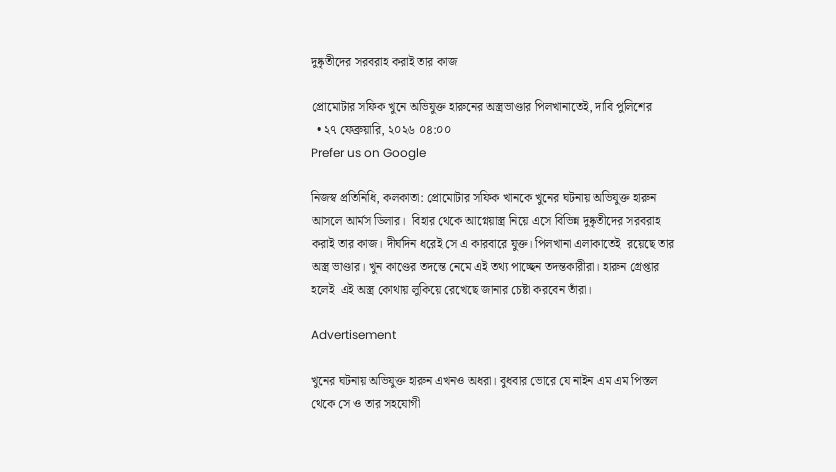দুষ্কৃতীদের সরবরাহ করাই তার কাজ

প্রোমোটার সফিক খুনে অভিযুক্ত হারুনের অস্ত্রভাণ্ডার পিলখানাতেই, দাবি পুলিশের
  • ২৭ ফেব্রুয়ারি, ২০২৬ ০৪:০০
Prefer us on Google

নিজস্ব প্রতিনিধি, কলকাতা: প্রোমোটার সফিক খানকে খুনের ঘটনায় অভিযুক্ত হারুন আসলে আর্মস ডিলার।  বিহার থেকে আগ্নেয়াস্ত্র নিয়ে এসে বিভিন্ন দুষ্কৃতীদের সরবরাহ করাই তার কাজ। দীর্ঘদিন ধরেই সে এ কারবারে যুক্ত। পিলখানা এলাকাতেই  রয়েছে তার অস্ত্র ভাণ্ডার। খুন কাণ্ডের তদন্তে নেমে এই তথ্য পাচ্ছেন তদন্তকারীরা। হারুন গ্রেপ্তার হলেই  এই অস্ত্র কোথায় লুকিয়ে রেখেছে জানার চেষ্টা করবেন তাঁরা।

Advertisement

খুনের ঘটনায় অভিযুক্ত হারুন এখনও অধরা। বুধবার ভোরে যে নাইন এম এম পিস্তল থেকে সে ও তার সহযোগী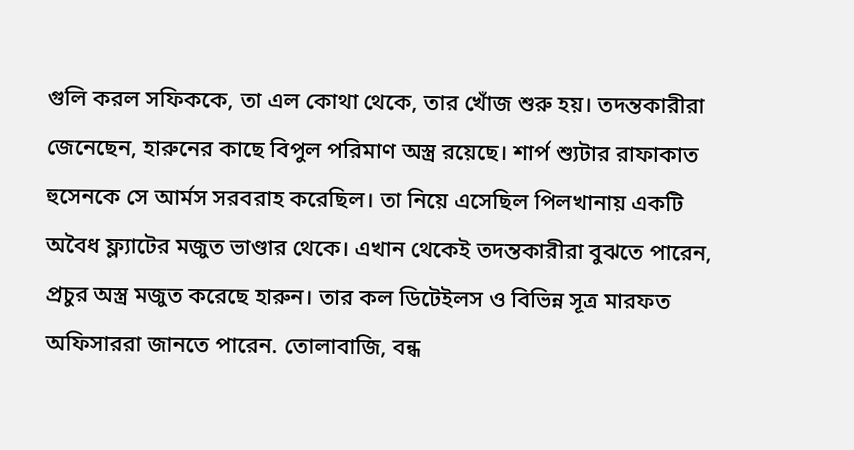গুলি করল সফিককে, তা এল কোথা থেকে, তার খোঁজ শুরু হয়। তদন্তকারীরা জেনেছেন, হারুনের কাছে বিপুল পরিমাণ অস্ত্র রয়েছে। শার্প শ্যুটার রাফাকাত হুসেনকে সে আর্মস সরবরাহ করেছিল। তা নিয়ে এসেছিল পিলখানায় একটি অবৈধ ফ্ল্যাটের মজুত ভাণ্ডার থেকে। এখান থেকেই তদন্তকারীরা বুঝতে পারেন, প্রচুর অস্ত্র মজুত করেছে হারুন। তার কল ডিটেইলস ও বিভিন্ন সূত্র মারফত অফিসাররা জানতে পারেন. তোলাবাজি, বন্ধ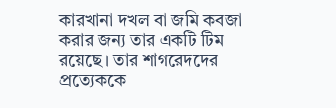কারখানা দখল বা জমি কবজা করার জন্য তার একটি টিম রয়েছে। তার শাগরেদদের প্রত্যেককে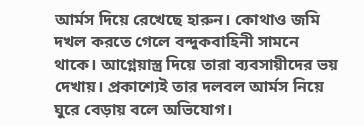আর্মস দিয়ে রেখেছে হারুন। কোথাও জমি দখল করতে গেলে বন্দুকবাহিনী সামনে থাকে। আগ্নেয়াস্ত্র দিয়ে তারা ব্যবসায়ীদের ভয় দেখায়। প্রকাশ্যেই তার দলবল আর্মস নিয়ে ঘুরে বেড়ায় বলে অভিযোগ।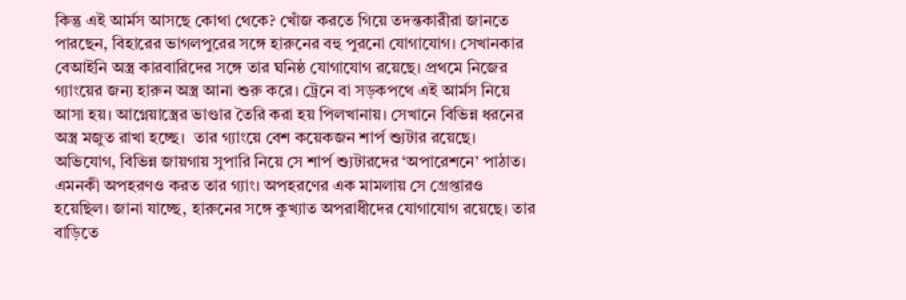কিন্তু এই আর্মস আসছে কোথা থেকে? খোঁজ করতে গিয়ে তদন্তকারীরা জানতে পারছেন, বিহারের ভাগলপুরের সঙ্গে হারুনের বহু পুরনো যোগাযোগ। সেখানকার বেআইনি অস্ত্র কারবারিদের সঙ্গে তার ঘনিষ্ঠ যোগাযোগ রয়েছে। প্রথমে নিজের গ্যাংয়ের জন্য হারুন অস্ত্র আনা শুরু করে। ট্রেনে বা সড়কপথে এই আর্মস নিয়ে আসা হয়। আগ্নেয়াস্ত্রের ভাণ্ডার তৈরি করা হয় পিলখানায়। সেখানে বিভিন্ন ধরনের অস্ত্র মজুত রাখা হচ্ছে।  তার গ্যাংয়ে বেশ কয়েকজন শার্প শ্যুটার রয়েছে। অভিযোগ, বিভিন্ন জায়গায় সুপারি নিয়ে সে শার্প শ্যুটারদের ‘অপারেশনে’ পাঠাত। এমনকী অপহরণও করত তার গ্যাং। অপহরণের এক মামলায় সে গ্রেপ্তারও হয়েছিল। জানা যাচ্ছে, হারুনের সঙ্গে কুখ্যাত অপরাধীদের যোগাযোগ রয়েছে। তার বাড়িতে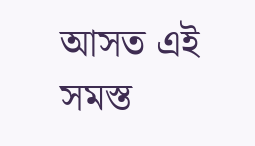আসত এই সমস্ত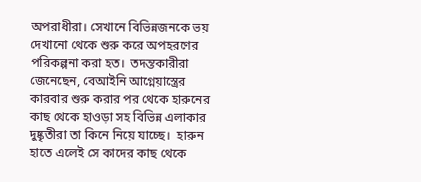অপরাধীরা। সেখানে বিভিন্নজনকে ভয় দেখানো থেকে শুরু করে অপহরণের পরিকল্পনা করা হত।  তদন্তকারীরা জেনেছেন, বেআইনি আগ্নেয়াস্ত্রের কারবার শুরু করার পর থেকে হারুনের কাছ থেকে হাওড়া সহ বিভিন্ন এলাকার দুষ্কৃতীরা তা কিনে নিয়ে যাচ্ছে।  হারুন হাতে এলেই সে কাদের কাছ থেকে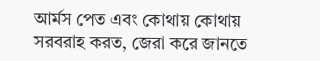আর্মস পেত এবং কোথায় কোথায় সরবরাহ করত, জেরা করে জানতে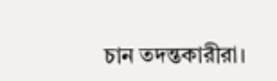চান তদন্তকারীরা।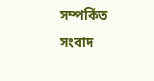সম্পর্কিত সংবাদ